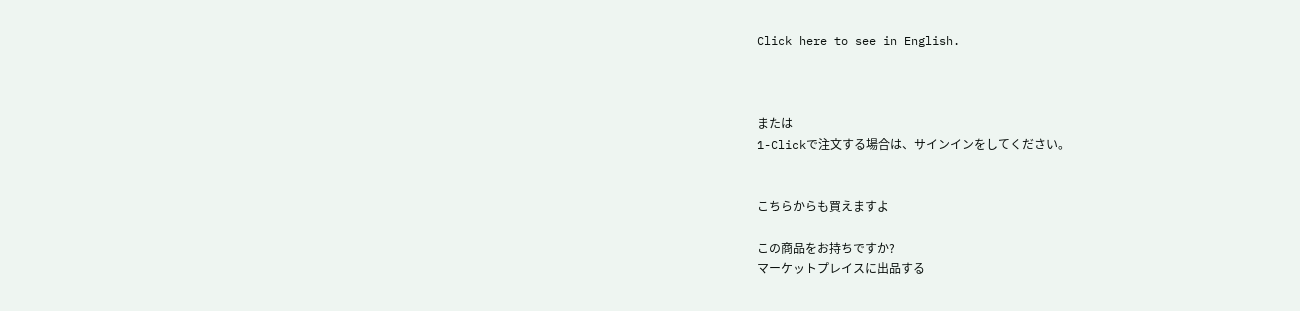Click here to see in English.



または
1-Clickで注文する場合は、サインインをしてください。


こちらからも買えますよ

この商品をお持ちですか?
マーケットプレイスに出品する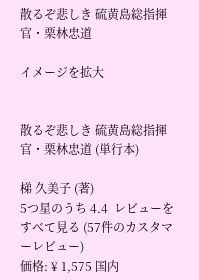散るぞ悲しき 硫黄島総指揮官・栗林忠道

イメージを拡大


散るぞ悲しき 硫黄島総指揮官・栗林忠道 (単行本)

梯 久美子 (著)
5つ星のうち 4.4  レビューをすべて見る (57件のカスタマーレビュー)
価格: ¥ 1,575 国内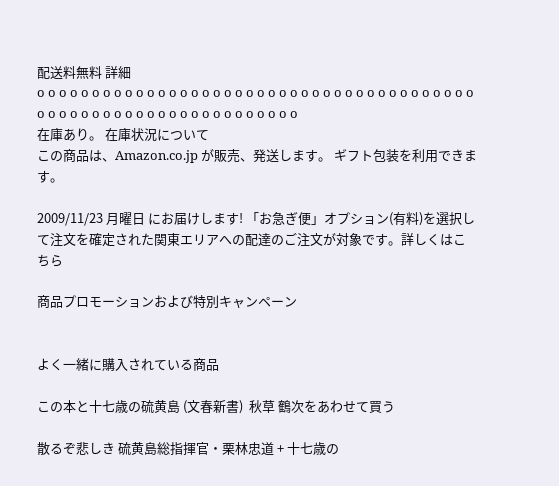配送料無料 詳細
o o o o o o o o o o o o o o o o o o o o o o o o o o o o o o o o o o o o o o o o o o o o o o o o o o o o o o o o o o o o o o o o
在庫あり。 在庫状況について
この商品は、Amazon.co.jp が販売、発送します。 ギフト包装を利用できます。

2009/11/23 月曜日 にお届けします! 「お急ぎ便」オプション(有料)を選択して注文を確定された関東エリアへの配達のご注文が対象です。詳しくはこちら

商品プロモーションおよび特別キャンペーン


よく一緒に購入されている商品

この本と十七歳の硫黄島 (文春新書)  秋草 鶴次をあわせて買う

散るぞ悲しき 硫黄島総指揮官・栗林忠道 + 十七歳の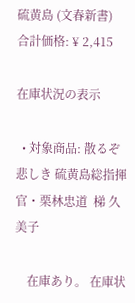硫黄島 (文春新書)
合計価格: ¥ 2,415

在庫状況の表示

  • 対象商品: 散るぞ悲しき 硫黄島総指揮官・栗林忠道  梯 久美子

    在庫あり。 在庫状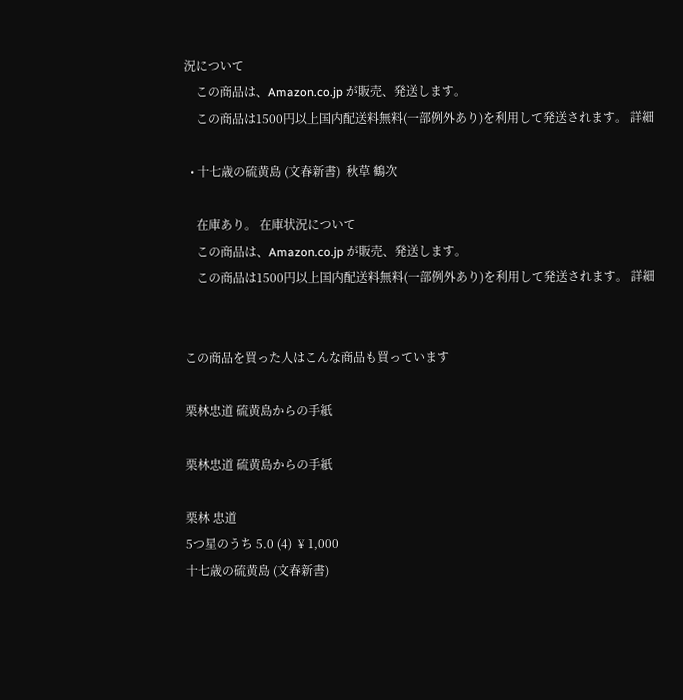況について
    この商品は、Amazon.co.jp が販売、発送します。
    この商品は1500円以上国内配送料無料(一部例外あり)を利用して発送されます。 詳細

  • 十七歳の硫黄島 (文春新書)  秋草 鶴次

    在庫あり。 在庫状況について
    この商品は、Amazon.co.jp が販売、発送します。
    この商品は1500円以上国内配送料無料(一部例外あり)を利用して発送されます。 詳細


この商品を買った人はこんな商品も買っています

栗林忠道 硫黄島からの手紙

栗林忠道 硫黄島からの手紙

栗林 忠道
5つ星のうち 5.0 (4)  ¥ 1,000
十七歳の硫黄島 (文春新書)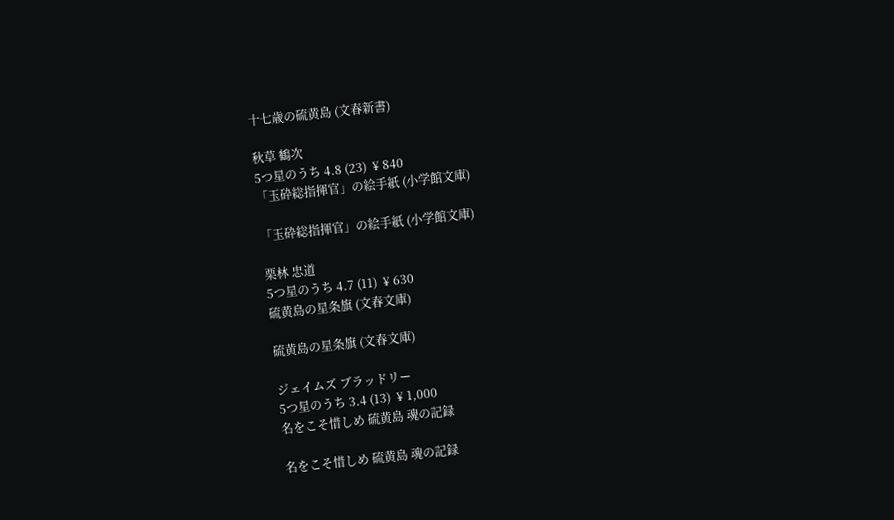十七歳の硫黄島 (文春新書)

秋草 鶴次
5つ星のうち 4.8 (23)  ¥ 840
「玉砕総指揮官」の絵手紙 (小学館文庫)

「玉砕総指揮官」の絵手紙 (小学館文庫)

栗林 忠道
5つ星のうち 4.7 (11)  ¥ 630
硫黄島の星条旗 (文春文庫)

硫黄島の星条旗 (文春文庫)

ジェイムズ ブラッドリー
5つ星のうち 3.4 (13)  ¥ 1,000
名をこそ惜しめ 硫黄島 魂の記録

名をこそ惜しめ 硫黄島 魂の記録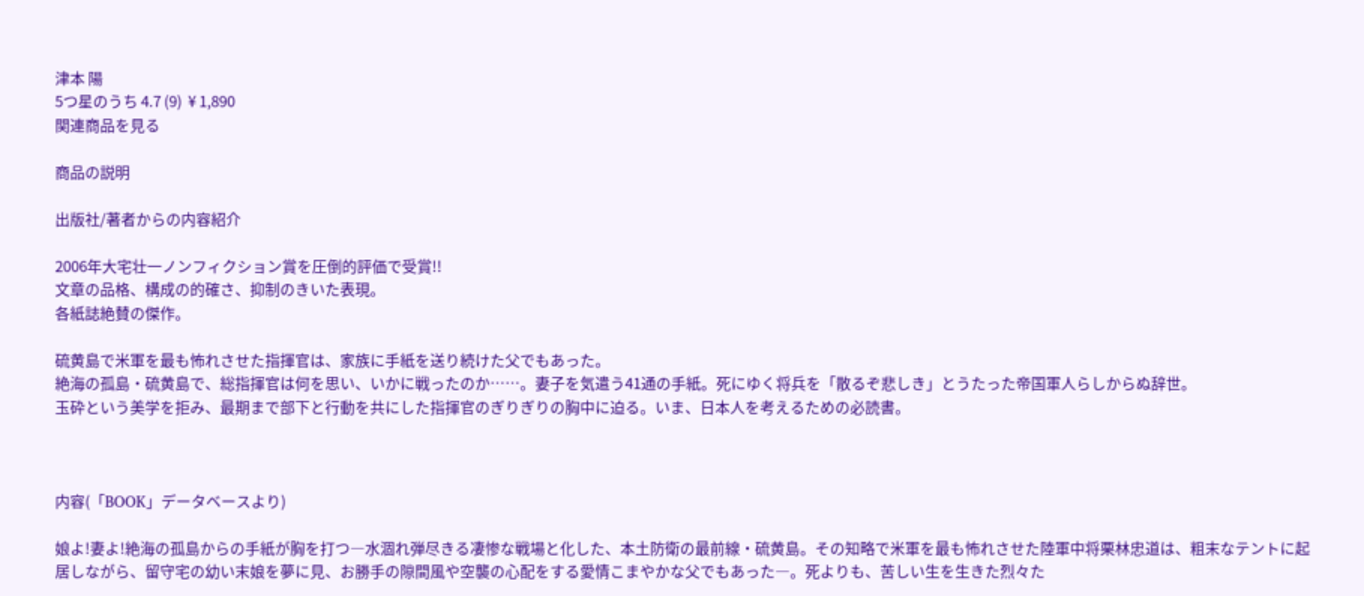津本 陽
5つ星のうち 4.7 (9)  ¥ 1,890
関連商品を見る

商品の説明

出版社/著者からの内容紹介

2006年大宅壮一ノンフィクション賞を圧倒的評価で受賞!!
文章の品格、構成の的確さ、抑制のきいた表現。
各紙誌絶賛の傑作。

硫黄島で米軍を最も怖れさせた指揮官は、家族に手紙を送り続けた父でもあった。
絶海の孤島・硫黄島で、総指揮官は何を思い、いかに戦ったのか……。妻子を気遣う41通の手紙。死にゆく将兵を「散るぞ悲しき」とうたった帝国軍人らしからぬ辞世。
玉砕という美学を拒み、最期まで部下と行動を共にした指揮官のぎりぎりの胸中に迫る。いま、日本人を考えるための必読書。



内容(「BOOK」データベースより)

娘よ!妻よ!絶海の孤島からの手紙が胸を打つ―水涸れ弾尽きる凄惨な戦場と化した、本土防衛の最前線・硫黄島。その知略で米軍を最も怖れさせた陸軍中将栗林忠道は、粗末なテントに起居しながら、留守宅の幼い末娘を夢に見、お勝手の隙間風や空襲の心配をする愛情こまやかな父でもあった―。死よりも、苦しい生を生きた烈々た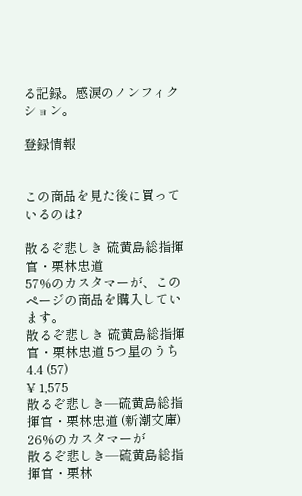る記録。感涙のノンフィクション。

登録情報


この商品を見た後に買っているのは?

散るぞ悲しき 硫黄島総指揮官・栗林忠道
57%のカスタマーが、このページの商品を購入しています。
散るぞ悲しき 硫黄島総指揮官・栗林忠道 5つ星のうち 4.4 (57)
¥ 1,575
散るぞ悲しき―硫黄島総指揮官・栗林忠道 (新潮文庫)
26%のカスタマーが
散るぞ悲しき―硫黄島総指揮官・栗林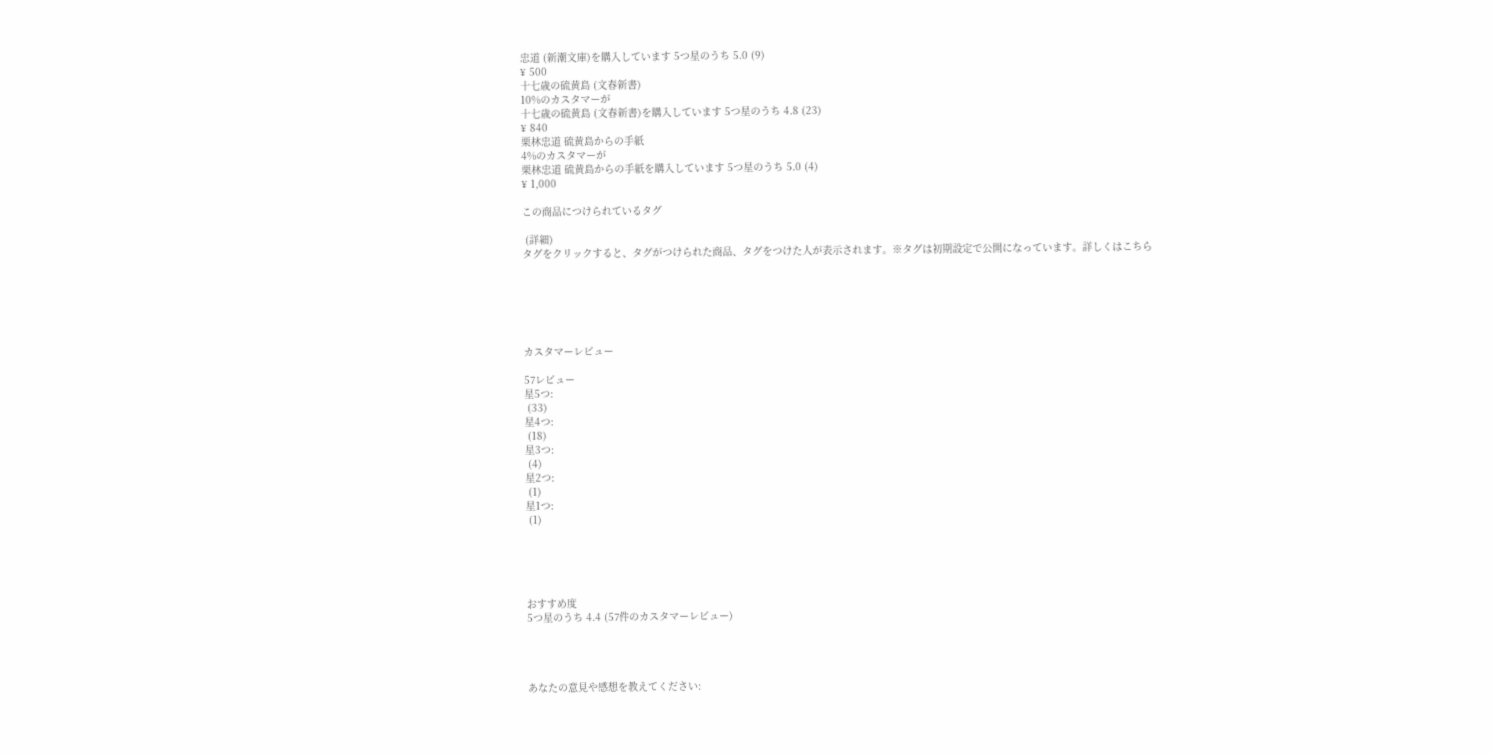忠道 (新潮文庫)を購入しています 5つ星のうち 5.0 (9)
¥ 500
十七歳の硫黄島 (文春新書)
10%のカスタマーが
十七歳の硫黄島 (文春新書)を購入しています 5つ星のうち 4.8 (23)
¥ 840
栗林忠道 硫黄島からの手紙
4%のカスタマーが
栗林忠道 硫黄島からの手紙を購入しています 5つ星のうち 5.0 (4)
¥ 1,000

この商品につけられているタグ

 (詳細)
タグをクリックすると、タグがつけられた商品、タグをつけた人が表示されます。※タグは初期設定で公開になっています。詳しくはこちら






カスタマーレビュー

57レビュー
星5つ:
 (33)
星4つ:
 (18)
星3つ:
 (4)
星2つ:
 (1)
星1つ:
 (1)





おすすめ度
5つ星のうち 4.4 (57件のカスタマーレビュー)




あなたの意見や感想を教えてください: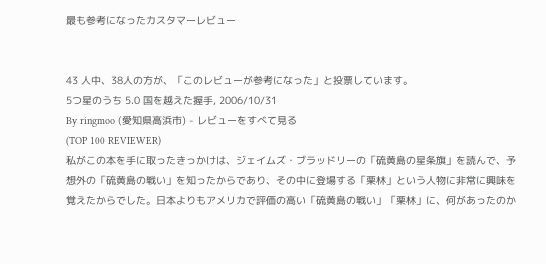最も参考になったカスタマーレビュー


43 人中、38人の方が、「このレビューが参考になった」と投票しています。
5つ星のうち 5.0 国を越えた握手, 2006/10/31
By ringmoo (愛知県高浜市) - レビューをすべて見る
(TOP 100 REVIEWER)
私がこの本を手に取ったきっかけは、ジェイムズ・ブラッドリーの「硫黄島の星条旗」を読んで、予想外の「硫黄島の戦い」を知ったからであり、その中に登場する「栗林」という人物に非常に興味を覚えたからでした。日本よりもアメリカで評価の高い「硫黄島の戦い」「栗林」に、何があったのか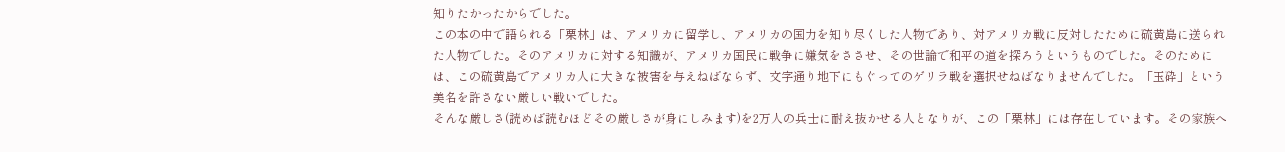知りたかったからでした。
この本の中で語られる「栗林」は、アメリカに留学し、アメリカの国力を知り尽くした人物であり、対アメリカ戦に反対したために硫黄島に送られた人物でした。そのアメリカに対する知識が、アメリカ国民に戦争に嫌気をささせ、その世論で和平の道を探ろうというものでした。そのためには、この硫黄島でアメリカ人に大きな被害を与えねばならず、文字通り地下にもぐってのゲリラ戦を選択せねばなりませんでした。「玉砕」という美名を許さない厳しい戦いでした。
そんな厳しさ(読めば読むほどその厳しさが身にしみます)を2万人の兵士に耐え抜かせる人となりが、この「栗林」には存在しています。その家族へ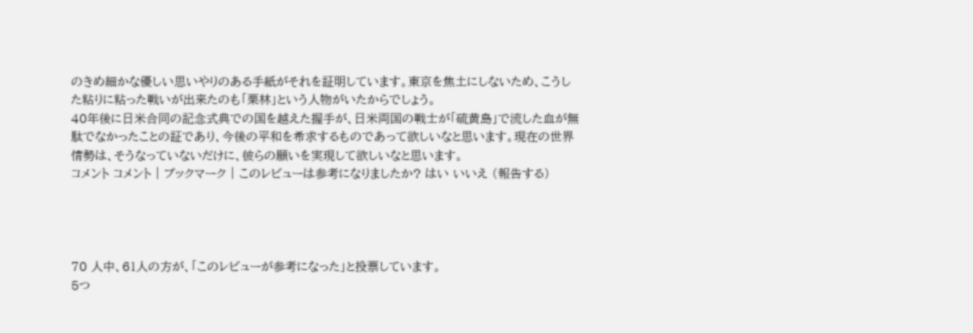のきめ細かな優しい思いやりのある手紙がそれを証明しています。東京を焦土にしないため、こうした粘りに粘った戦いが出来たのも「栗林」という人物がいたからでしょう。
40年後に日米合同の記念式典での国を越えた握手が、日米両国の戦士が「硫黄島」で流した血が無駄でなかったことの証であり、今後の平和を希求するものであって欲しいなと思います。現在の世界情勢は、そうなっていないだけに、彼らの願いを実現して欲しいなと思います。
コメント コメント | ブックマーク | このレビューは参考になりましたか? はい いいえ (報告する)




70 人中、61人の方が、「このレビューが参考になった」と投票しています。
5つ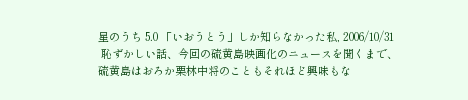星のうち 5.0 「いおうとう」しか知らなかった私, 2006/10/31
 恥ずかしい話、今回の硫黄島映画化のニュースを聞くまで、硫黄島はおろか栗林中将のこともそれほど興味もな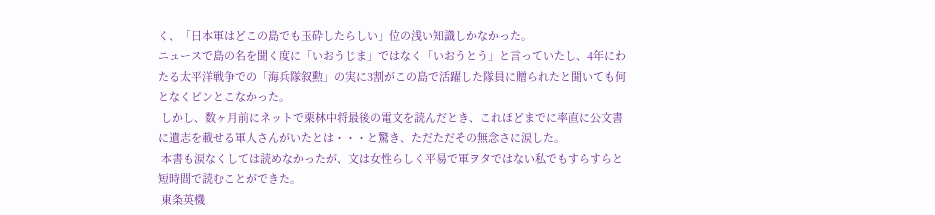く、「日本軍はどこの島でも玉砕したらしい」位の浅い知識しかなかった。
ニュースで島の名を聞く度に「いおうじま」ではなく「いおうとう」と言っていたし、4年にわたる太平洋戦争での「海兵隊叙勲」の実に3割がこの島で活躍した隊員に贈られたと聞いても何となくピンとこなかった。
 しかし、数ヶ月前にネットで栗林中将最後の電文を読んだとき、これほどまでに率直に公文書に遺志を載せる軍人さんがいたとは・・・と驚き、ただただその無念さに涙した。
 本書も涙なくしては読めなかったが、文は女性らしく平易で軍ヲタではない私でもすらすらと短時間で読むことができた。
 東条英機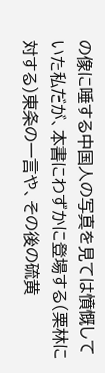の像に唾する中国人の写真を見ては憤慨していた私だが、本書にわずかに登場する(栗林に対する)東条の一言や、その後の硫黄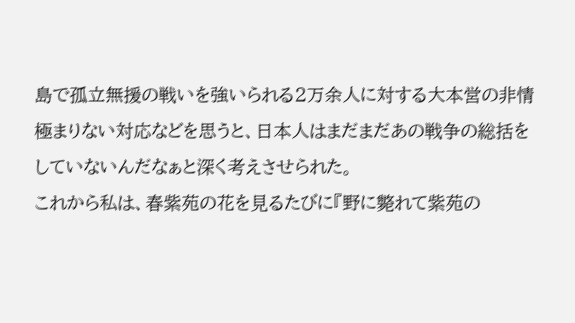島で孤立無援の戦いを強いられる2万余人に対する大本営の非情極まりない対応などを思うと、日本人はまだまだあの戦争の総括をしていないんだなぁと深く考えさせられた。
これから私は、春紫苑の花を見るたびに『野に斃れて紫苑の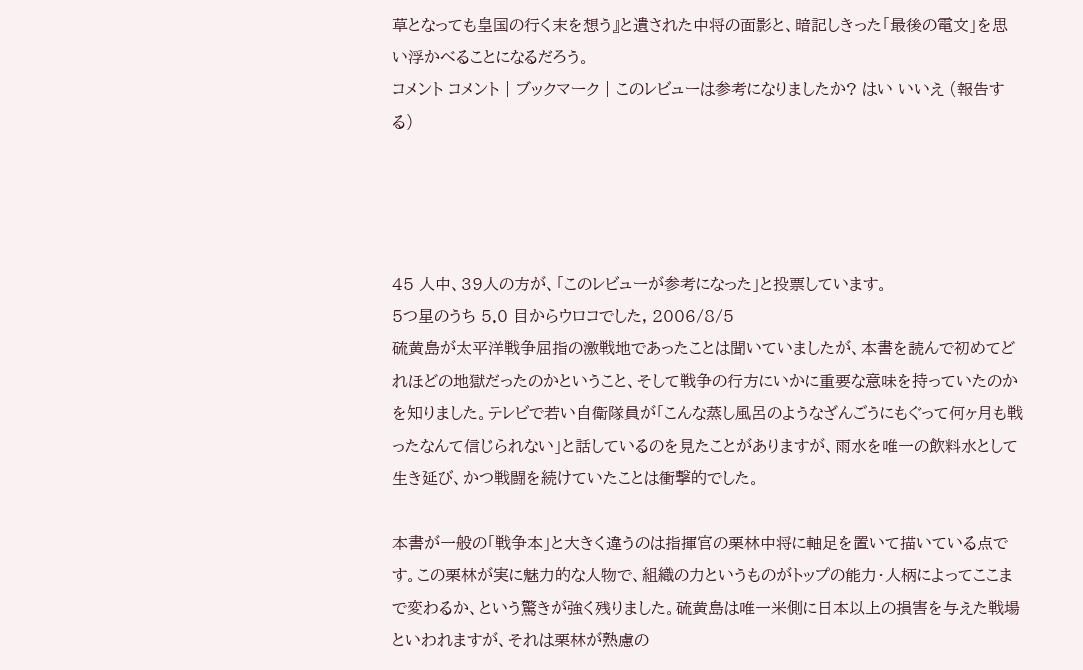草となっても皇国の行く末を想う』と遺された中将の面影と、暗記しきった「最後の電文」を思い浮かべることになるだろう。
コメント コメント | ブックマーク | このレビューは参考になりましたか? はい いいえ (報告する)




45 人中、39人の方が、「このレビューが参考になった」と投票しています。
5つ星のうち 5.0 目からウロコでした, 2006/8/5
硫黄島が太平洋戦争屈指の激戦地であったことは聞いていましたが、本書を読んで初めてどれほどの地獄だったのかということ、そして戦争の行方にいかに重要な意味を持っていたのかを知りました。テレビで若い自衛隊員が「こんな蒸し風呂のようなざんごうにもぐって何ヶ月も戦ったなんて信じられない」と話しているのを見たことがありますが、雨水を唯一の飲料水として生き延び、かつ戦闘を続けていたことは衝撃的でした。

本書が一般の「戦争本」と大きく違うのは指揮官の栗林中将に軸足を置いて描いている点です。この栗林が実に魅力的な人物で、組織の力というものがトップの能力・人柄によってここまで変わるか、という驚きが強く残りました。硫黄島は唯一米側に日本以上の損害を与えた戦場といわれますが、それは栗林が熟慮の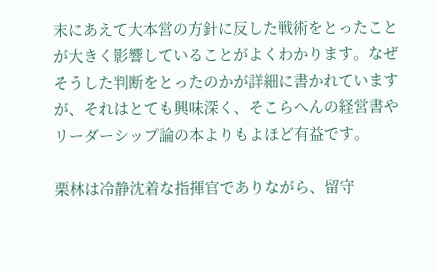末にあえて大本営の方針に反した戦術をとったことが大きく影響していることがよくわかります。なぜそうした判断をとったのかが詳細に書かれていますが、それはとても興味深く、そこらへんの経営書やリーダーシップ論の本よりもよほど有益です。

栗林は冷静沈着な指揮官でありながら、留守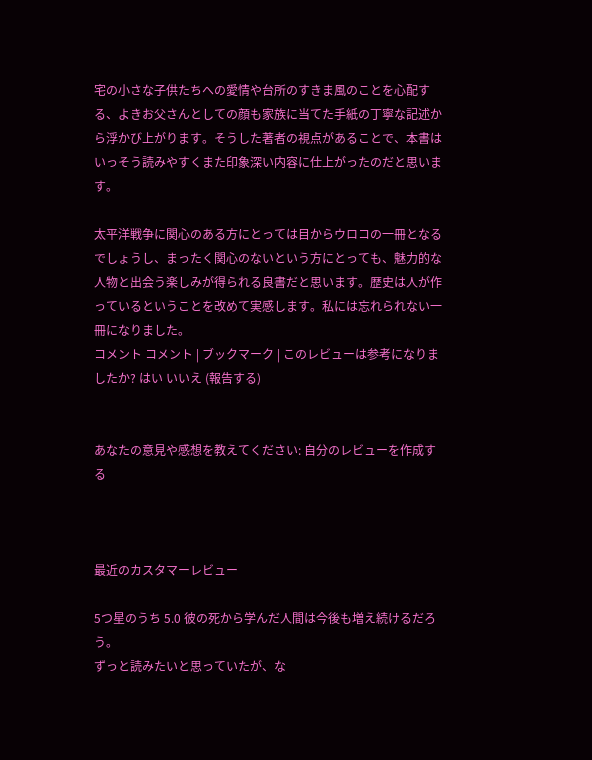宅の小さな子供たちへの愛情や台所のすきま風のことを心配する、よきお父さんとしての顔も家族に当てた手紙の丁寧な記述から浮かび上がります。そうした著者の視点があることで、本書はいっそう読みやすくまた印象深い内容に仕上がったのだと思います。

太平洋戦争に関心のある方にとっては目からウロコの一冊となるでしょうし、まったく関心のないという方にとっても、魅力的な人物と出会う楽しみが得られる良書だと思います。歴史は人が作っているということを改めて実感します。私には忘れられない一冊になりました。
コメント コメント | ブックマーク | このレビューは参考になりましたか? はい いいえ (報告する)


あなたの意見や感想を教えてください: 自分のレビューを作成する



最近のカスタマーレビュー

5つ星のうち 5.0 彼の死から学んだ人間は今後も増え続けるだろう。
ずっと読みたいと思っていたが、な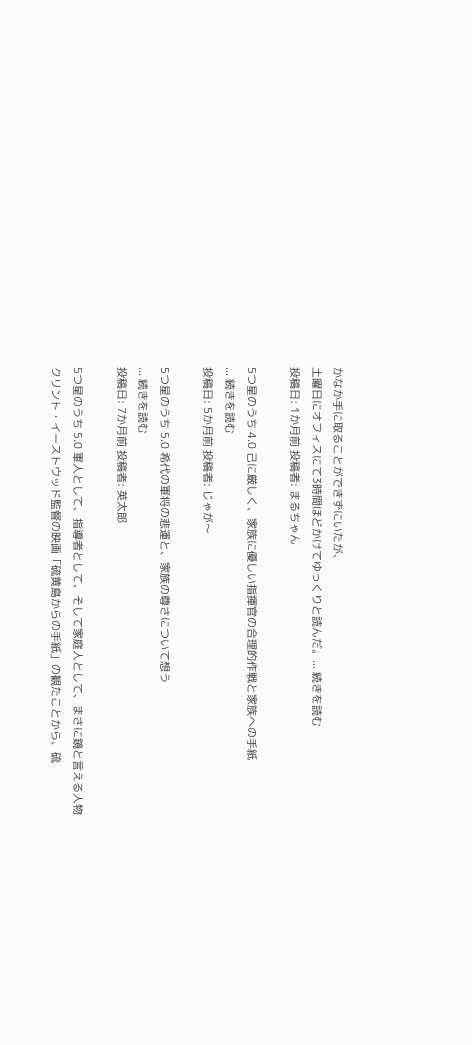かなか手に取ることができずにいたが、
土曜日にオフィスにて3時間ほどかけてゆっくりと読んだ。... 続きを読む
投稿日: 1か月前 投稿者: まるちゃん

5つ星のうち 4.0 己に厳しく、家族に優しい指揮官の合理的作戦と家族への手紙
... 続きを読む
投稿日: 5か月前 投稿者: じゃが〜

5つ星のうち 5.0 希代の軍将の悲運と、家族の尊さについて想う
... 続きを読む
投稿日: 7か月前 投稿者: 英太郎

5つ星のうち 5.0 軍人として、指導者として、そして家庭人として、まさに鏡と言える人物
クリント・イーストウッド監督の映画「硫黄島からの手紙」の観たことから、硫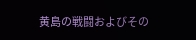黄島の戦闘およびその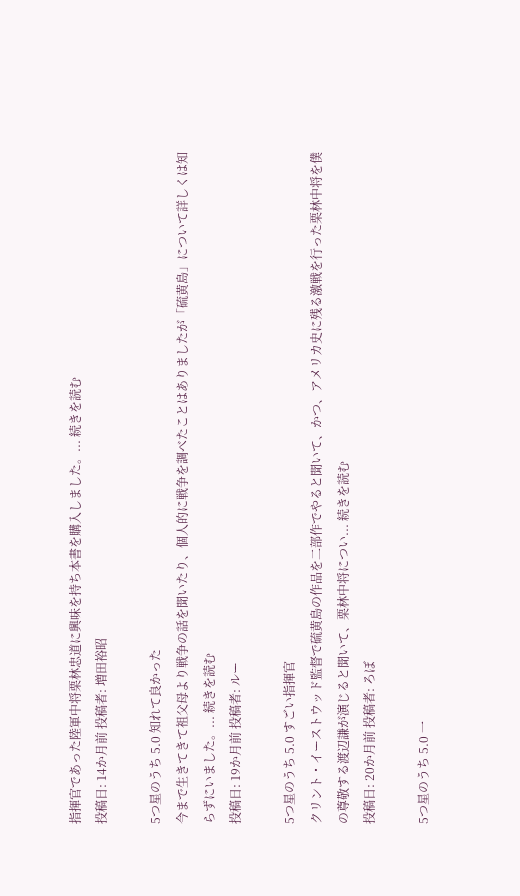指揮官であった陸軍中将栗林忠道に興味を持ち本書を購入しました。... 続きを読む
投稿日: 14か月前 投稿者: 増田裕昭

5つ星のうち 5.0 知れて良かった
今まで生きてきて祖父母より戦争の話を聞いたり、個人的に戦争を調べたことはありましたが「硫黄島」について詳しくは知らずにいました。... 続きを読む
投稿日: 19か月前 投稿者: ルー

5つ星のうち 5.0 すごい指揮官
クリント・イーストウッド監督で硫黄島の作品を二部作でやると聞いて、かつ、アメリカ史に残る激戦を行った栗林中将を僕の尊敬する渡辺謙が演じると聞いて、栗林中将につい... 続きを読む
投稿日: 20か月前 投稿者: ろぼ

5つ星のうち 5.0 一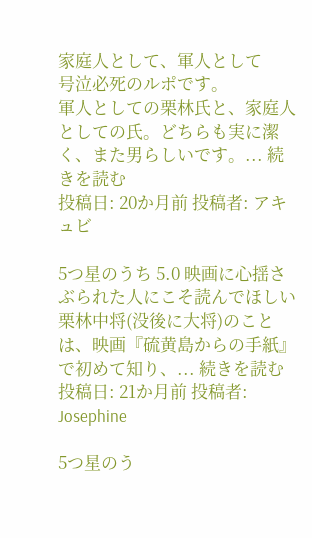家庭人として、軍人として
号泣必死のルポです。
軍人としての栗林氏と、家庭人としての氏。どちらも実に潔く、また男らしいです。... 続きを読む
投稿日: 20か月前 投稿者: アキュビ

5つ星のうち 5.0 映画に心揺さぶられた人にこそ読んでほしい
栗林中将(没後に大将)のことは、映画『硫黄島からの手紙』で初めて知り、... 続きを読む
投稿日: 21か月前 投稿者: Josephine

5つ星のう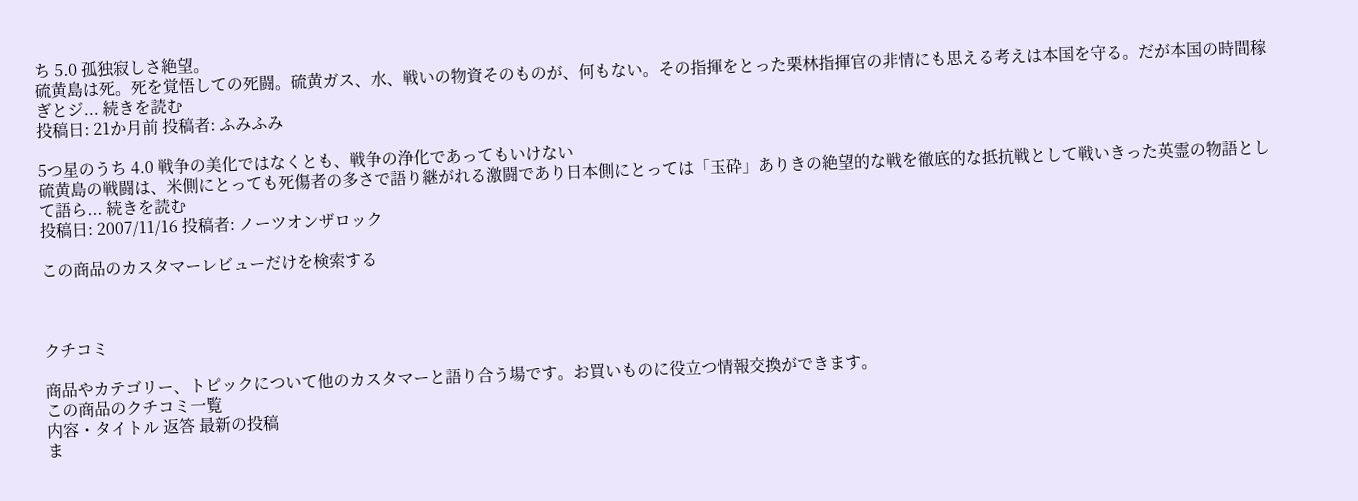ち 5.0 孤独寂しさ絶望。
硫黄島は死。死を覚悟しての死闘。硫黄ガス、水、戦いの物資そのものが、何もない。その指揮をとった栗林指揮官の非情にも思える考えは本国を守る。だが本国の時間稼ぎとジ... 続きを読む
投稿日: 21か月前 投稿者: ふみふみ

5つ星のうち 4.0 戦争の美化ではなくとも、戦争の浄化であってもいけない
硫黄島の戦闘は、米側にとっても死傷者の多さで語り継がれる激闘であり日本側にとっては「玉砕」ありきの絶望的な戦を徹底的な抵抗戦として戦いきった英霊の物語として語ら... 続きを読む
投稿日: 2007/11/16 投稿者: ノーツオンザロック

この商品のカスタマーレビューだけを検索する



クチコミ

商品やカテゴリー、トピックについて他のカスタマーと語り合う場です。お買いものに役立つ情報交換ができます。
この商品のクチコミ一覧
内容・タイトル 返答 最新の投稿
ま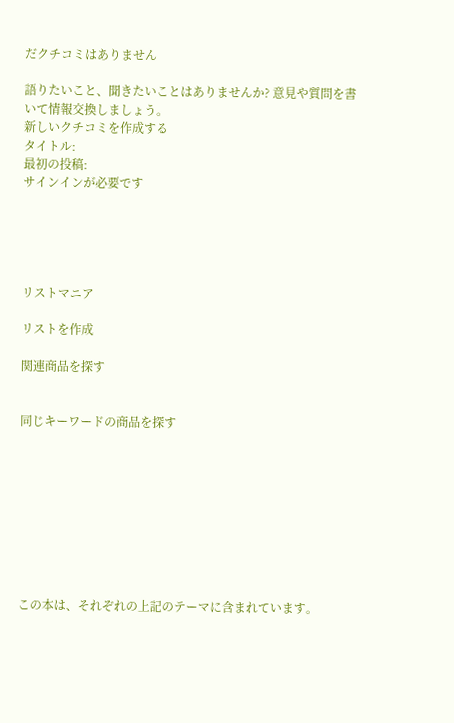だクチコミはありません

語りたいこと、聞きたいことはありませんか? 意見や質問を書いて情報交換しましょう。
新しいクチコミを作成する
タイトル:
最初の投稿:
サインインが必要です





リストマニア

リストを作成

関連商品を探す


同じキーワードの商品を探す









この本は、それぞれの上記のテーマに含まれています。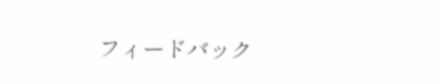フィードバック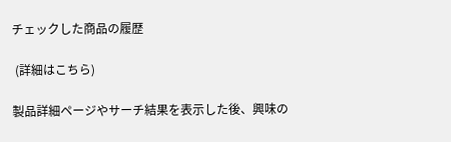チェックした商品の履歴

 (詳細はこちら)

製品詳細ページやサーチ結果を表示した後、興味の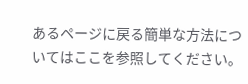あるページに戻る簡単な方法についてはここを参照してください。